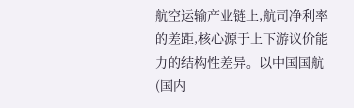航空运输产业链上,航司净利率的差距,核心源于上下游议价能力的结构性差异。以中国国航(国内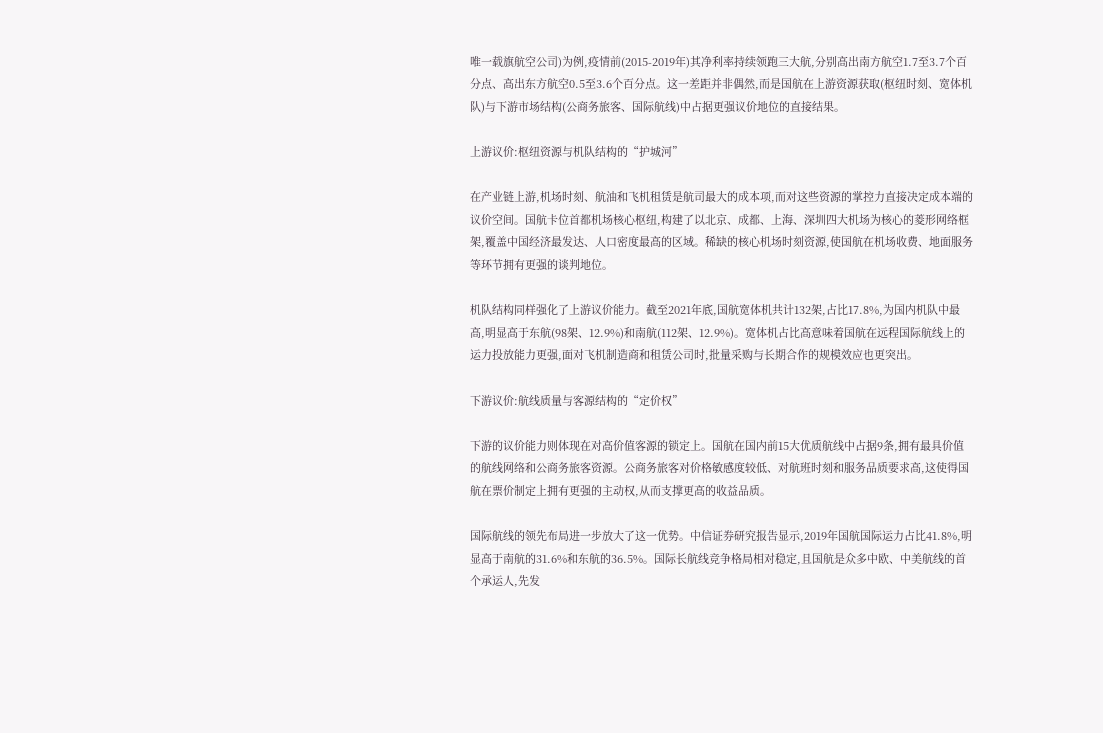唯一载旗航空公司)为例,疫情前(2015-2019年)其净利率持续领跑三大航,分别高出南方航空1.7至3.7个百分点、高出东方航空0.5至3.6个百分点。这一差距并非偶然,而是国航在上游资源获取(枢纽时刻、宽体机队)与下游市场结构(公商务旅客、国际航线)中占据更强议价地位的直接结果。

上游议价:枢纽资源与机队结构的“护城河”

在产业链上游,机场时刻、航油和飞机租赁是航司最大的成本项,而对这些资源的掌控力直接决定成本端的议价空间。国航卡位首都机场核心枢纽,构建了以北京、成都、上海、深圳四大机场为核心的菱形网络框架,覆盖中国经济最发达、人口密度最高的区域。稀缺的核心机场时刻资源,使国航在机场收费、地面服务等环节拥有更强的谈判地位。

机队结构同样强化了上游议价能力。截至2021年底,国航宽体机共计132架,占比17.8%,为国内机队中最高,明显高于东航(98架、12.9%)和南航(112架、12.9%)。宽体机占比高意味着国航在远程国际航线上的运力投放能力更强,面对飞机制造商和租赁公司时,批量采购与长期合作的规模效应也更突出。

下游议价:航线质量与客源结构的“定价权”

下游的议价能力则体现在对高价值客源的锁定上。国航在国内前15大优质航线中占据9条,拥有最具价值的航线网络和公商务旅客资源。公商务旅客对价格敏感度较低、对航班时刻和服务品质要求高,这使得国航在票价制定上拥有更强的主动权,从而支撑更高的收益品质。

国际航线的领先布局进一步放大了这一优势。中信证券研究报告显示,2019年国航国际运力占比41.8%,明显高于南航的31.6%和东航的36.5%。国际长航线竞争格局相对稳定,且国航是众多中欧、中美航线的首个承运人,先发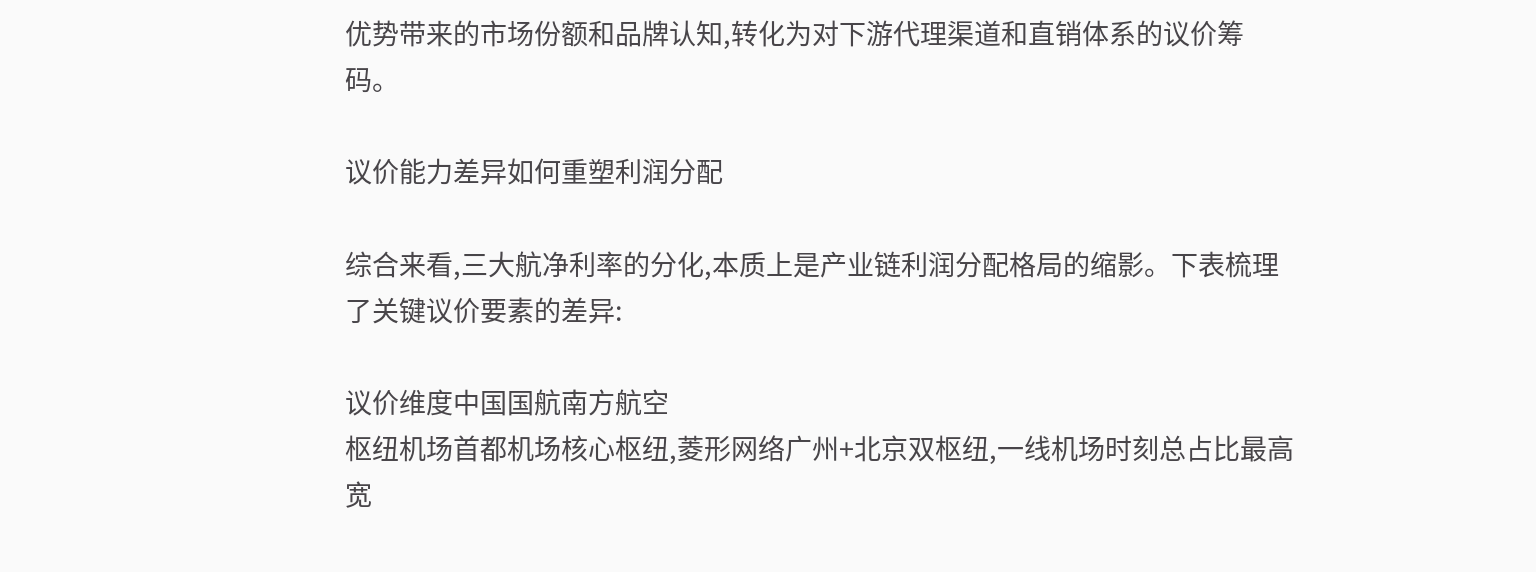优势带来的市场份额和品牌认知,转化为对下游代理渠道和直销体系的议价筹码。

议价能力差异如何重塑利润分配

综合来看,三大航净利率的分化,本质上是产业链利润分配格局的缩影。下表梳理了关键议价要素的差异:

议价维度中国国航南方航空
枢纽机场首都机场核心枢纽,菱形网络广州+北京双枢纽,一线机场时刻总占比最高
宽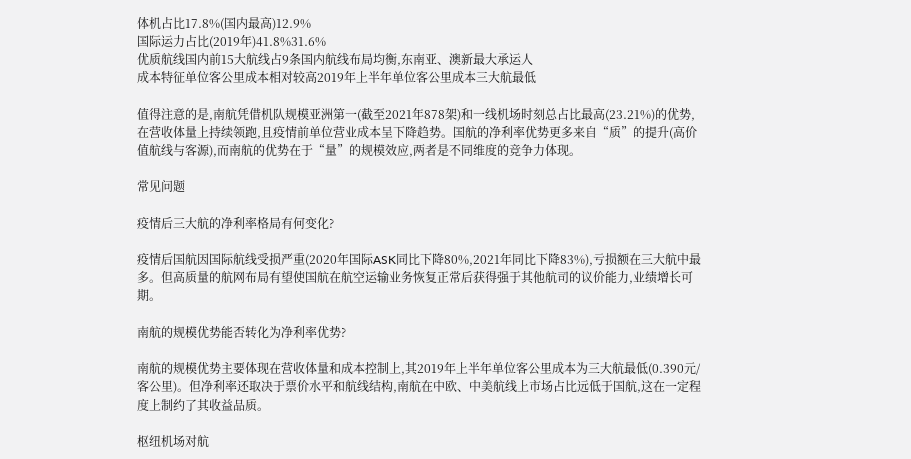体机占比17.8%(国内最高)12.9%
国际运力占比(2019年)41.8%31.6%
优质航线国内前15大航线占9条国内航线布局均衡,东南亚、澳新最大承运人
成本特征单位客公里成本相对较高2019年上半年单位客公里成本三大航最低

值得注意的是,南航凭借机队规模亚洲第一(截至2021年878架)和一线机场时刻总占比最高(23.21%)的优势,在营收体量上持续领跑,且疫情前单位营业成本呈下降趋势。国航的净利率优势更多来自“质”的提升(高价值航线与客源),而南航的优势在于“量”的规模效应,两者是不同维度的竞争力体现。

常见问题

疫情后三大航的净利率格局有何变化?

疫情后国航因国际航线受损严重(2020年国际ASK同比下降80%,2021年同比下降83%),亏损额在三大航中最多。但高质量的航网布局有望使国航在航空运输业务恢复正常后获得强于其他航司的议价能力,业绩增长可期。

南航的规模优势能否转化为净利率优势?

南航的规模优势主要体现在营收体量和成本控制上,其2019年上半年单位客公里成本为三大航最低(0.390元/客公里)。但净利率还取决于票价水平和航线结构,南航在中欧、中美航线上市场占比远低于国航,这在一定程度上制约了其收益品质。

枢纽机场对航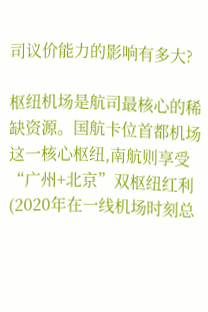司议价能力的影响有多大?

枢纽机场是航司最核心的稀缺资源。国航卡位首都机场这一核心枢纽,南航则享受“广州+北京”双枢纽红利(2020年在一线机场时刻总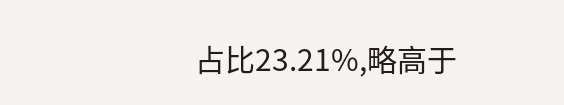占比23.21%,略高于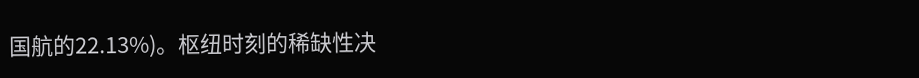国航的22.13%)。枢纽时刻的稀缺性决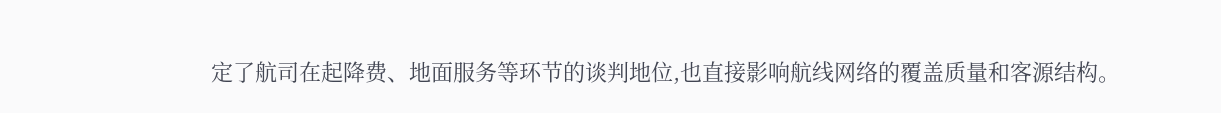定了航司在起降费、地面服务等环节的谈判地位,也直接影响航线网络的覆盖质量和客源结构。